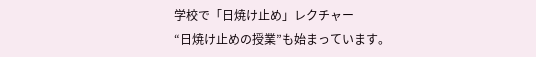学校で「日焼け止め」レクチャー
“日焼け止めの授業”も始まっています。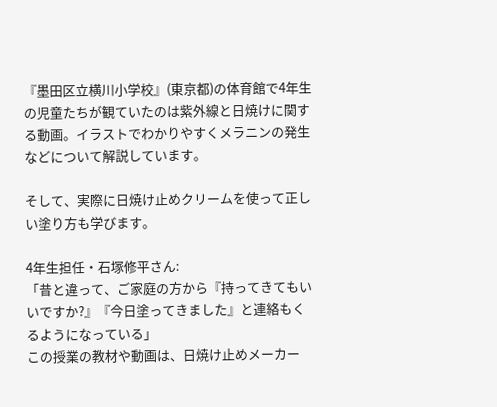『墨田区立横川小学校』(東京都)の体育館で4年生の児童たちが観ていたのは紫外線と日焼けに関する動画。イラストでわかりやすくメラニンの発生などについて解説しています。

そして、実際に日焼け止めクリームを使って正しい塗り方も学びます。

4年生担任・石塚修平さん:
「昔と違って、ご家庭の方から『持ってきてもいいですか?』『今日塗ってきました』と連絡もくるようになっている」
この授業の教材や動画は、日焼け止めメーカー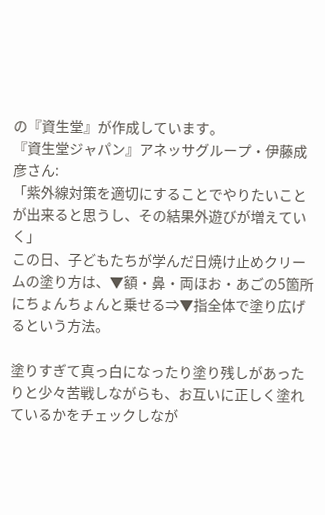の『資生堂』が作成しています。
『資生堂ジャパン』アネッサグループ・伊藤成彦さん:
「紫外線対策を適切にすることでやりたいことが出来ると思うし、その結果外遊びが増えていく」
この日、子どもたちが学んだ日焼け止めクリームの塗り方は、▼額・鼻・両ほお・あごの5箇所にちょんちょんと乗せる⇒▼指全体で塗り広げるという方法。

塗りすぎて真っ白になったり塗り残しがあったりと少々苦戦しながらも、お互いに正しく塗れているかをチェックしなが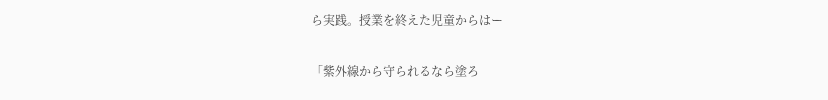ら実践。授業を終えた児童からはー

「紫外線から守られるなら塗ろ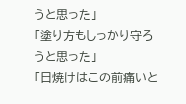うと思った」
「塗り方もしっかり守ろうと思った」
「日焼けはこの前痛いと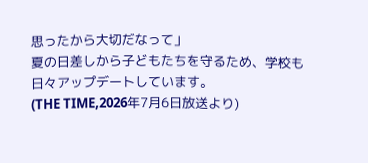思ったから大切だなって」
夏の日差しから子どもたちを守るため、学校も日々アップデートしています。
(THE TIME,2026年7月6日放送より)